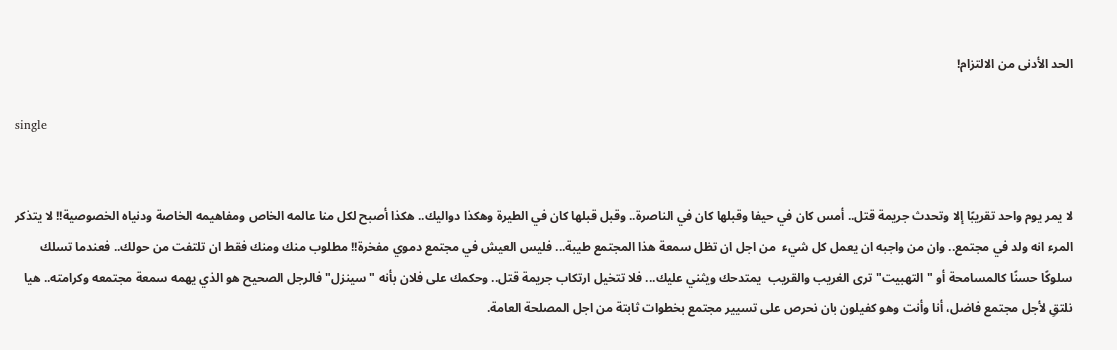الحد الأدنى من الالتزام!

single


لا يمر يوم واحد تقريبًا إلا وتحدث جريمة قتل.. أمس كان في حيفا وقبلها كان في الناصرة.. وقبل قبلها كان في الطيرة وهكذا دواليك.. هكذا أصبح لكل منا عالمه الخاص ومفاهيمه الخاصة ودنياه الخصوصية!! لا يتذكر المرء انه ولد في مجتمع.. وان من واجبه ان يعمل كل شيء  من اجل ان تظل سمعة هذا المجتمع طيبة... فليس العيش في مجتمع دموي مفخرة!! مطلوب منك ومنك فقط ان تلتفت من حولك.. فعندما تسلك سلوكًا حسنًا كالمسامحة أو "التهبيت" ترى الغريب والقريب  يمتدحك ويثني عليك... فلا تتخيل ارتكاب جريمة قتل.. وحكمك على فلان بأنه "سينزل" فالرجل الصحيح هو الذي يهمه سمعة مجتمعه وكرامته.. هيا نلتقِ لأجل مجتمع فاضل، أنا وأنت وهو كفيلون بان نحرص على تسيير مجتمع بخطوات ثابتة من اجل المصلحة العامة.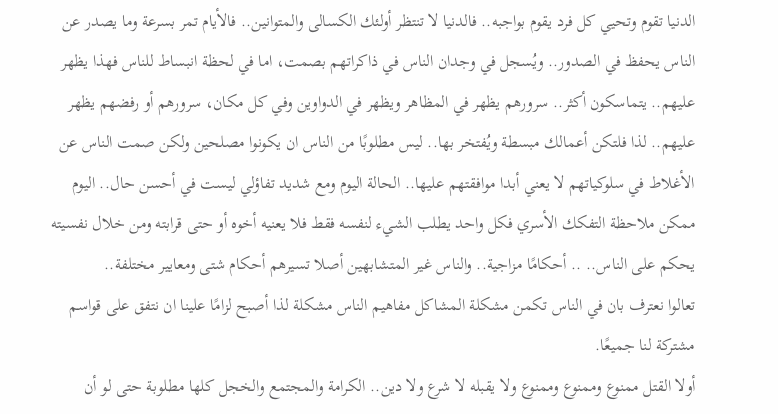الدنيا تقوم وتحيي كل فرد يقوم بواجبه.. فالدنيا لا تنتظر أولئك الكسالى والمتوانين.. فالأيام تمر بسرعة وما يصدر عن الناس يحفظ في الصدور.. ويُسجل في وجدان الناس في ذاكراتهم بصمت، اما في لحظة انبساط للناس فهذا يظهر عليهم.. يتماسكون أكثر.. سرورهم يظهر في المظاهر ويظهر في الدواوين وفي كل مكان، سرورهم أو رفضهم يظهر عليهم.. لذا فلتكن أعمالك مبسطة ويُفتخر بها.. ليس مطلوبًا من الناس ان يكونوا مصلحين ولكن صمت الناس عن الأغلاط في سلوكياتهم لا يعني أبدا موافقتهم عليها.. الحالة اليوم ومع شديد تفاؤلي ليست في أحسن حال.. اليوم ممكن ملاحظة التفكك الأسري فكل واحد يطلب الشيء لنفسه فقط فلا يعنيه أخوه أو حتى قرابته ومن خلال نفسيته يحكم على الناس.. .. أحكامًا مزاجية.. والناس غير المتشابهين أصلا تسيرهم أحكام شتى ومعايير مختلفة..
تعالوا نعترف بان في الناس تكمن مشكلة المشاكل مفاهيم الناس مشكلة لذا أصبح لزامًا علينا ان نتفق على قواسم مشتركة لنا جميعًا.
أولا القتل ممنوع وممنوع وممنوع ولا يقبله لا شرع ولا دين.. الكرامة والمجتمع والخجل كلها مطلوبة حتى لو أن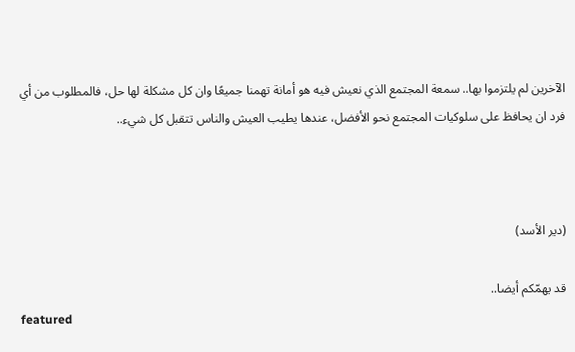الآخرين لم يلتزموا بها.. سمعة المجتمع الذي نعيش فيه هو أمانة تهمنا جميعًا وان كل مشكلة لها حل، فالمطلوب من أي فرد ان يحافظ على سلوكيات المجتمع نحو الأفضل، عندها يطيب العيش والناس تتقبل كل شيء..



(دير الأسد)

قد يهمّكم أيضا..
featured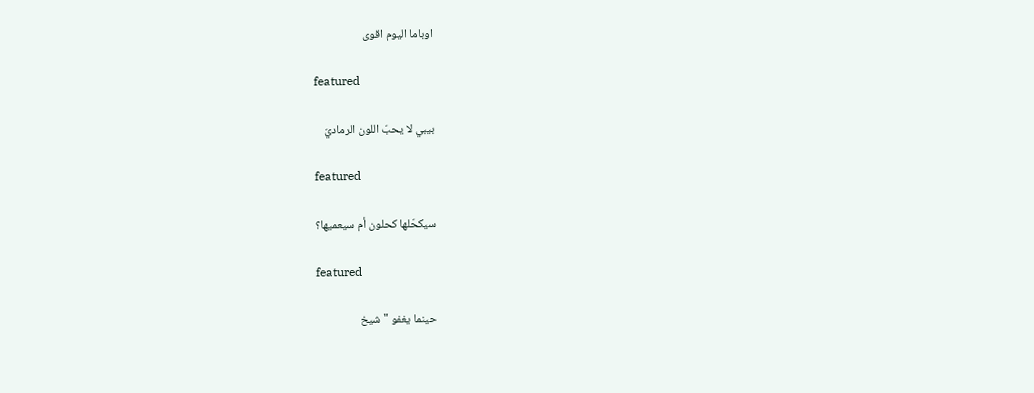اوباما اليوم اقوى

featured

بيبي لا يحبّ اللون الرماديّ

featured

سيكحّلها كحلون أم سيعميها؟

featured

حينما يغفو "شيخ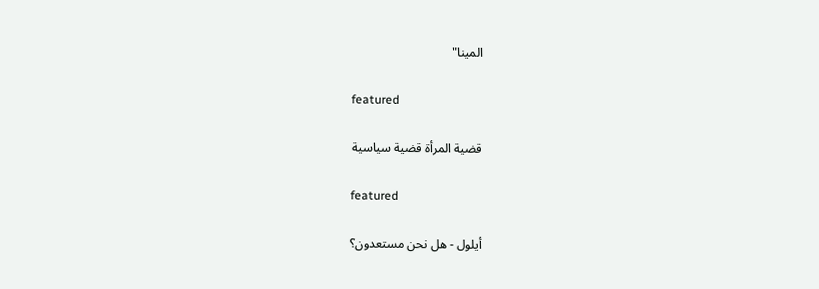المينا"

featured

قضية المرأة قضية سياسية

featured

أيلول - هل نحن مستعدون؟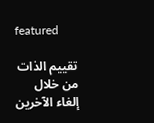featured

تقييم الذات من خلال إلغاء الآخرين